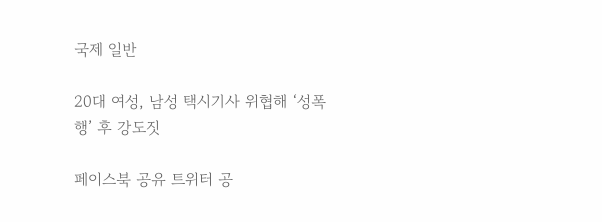국제 일반

20대 여성, 남성 택시기사 위협해 ‘성폭행’ 후 강도짓

페이스북 공유 트위터 공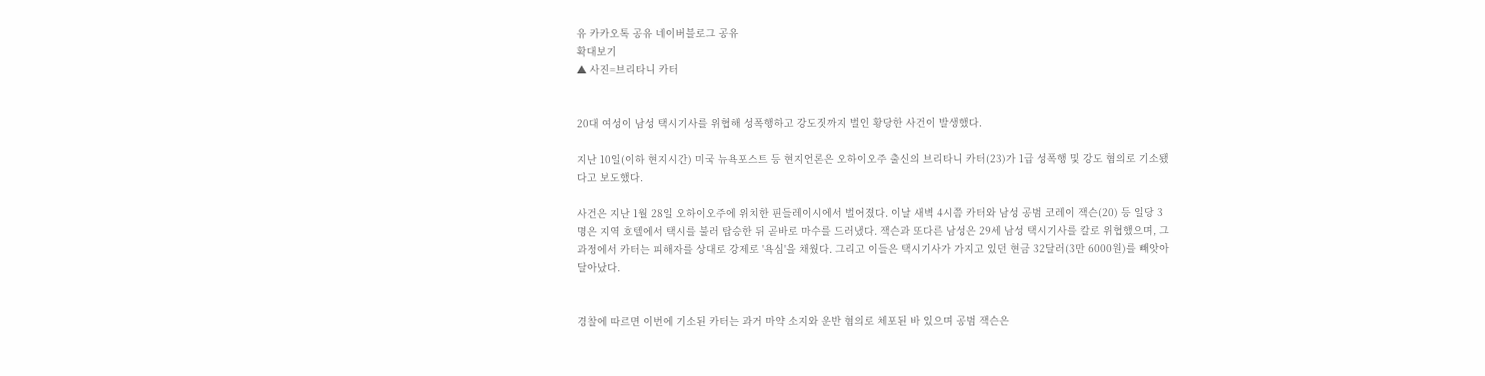유 카카오톡 공유 네이버블로그 공유
확대보기
▲ 사진=브리타니 카터


20대 여성이 남성 택시기사를 위협해 성폭행하고 강도짓까지 벌인 황당한 사건이 발생했다.

지난 10일(이하 현지시간) 미국 뉴욕포스트 등 현지언론은 오하이오주 출신의 브리타니 카터(23)가 1급 성폭행 및 강도 혐의로 기소됐다고 보도했다.

사건은 지난 1월 28일 오하이오주에 위치한 핀들레이시에서 벌어졌다. 이날 새벽 4시쯤 카터와 남성 공범 코레이 잭슨(20) 등 일당 3명은 지역 호텔에서 택시를 불러 탑승한 뒤 곧바로 마수를 드러냈다. 잭슨과 또다른 남성은 29세 남성 택시기사를 칼로 위협했으며, 그 과정에서 카터는 피해자를 상대로 강제로 '욕심'을 채웠다. 그리고 이들은 택시기사가 가지고 있던 현금 32달러(3만 6000원)를 빼앗아 달아났다.


경찰에 따르면 이번에 기소된 카터는 과거 마약 소지와 운반 혐의로 체포된 바 있으며 공범 잭슨은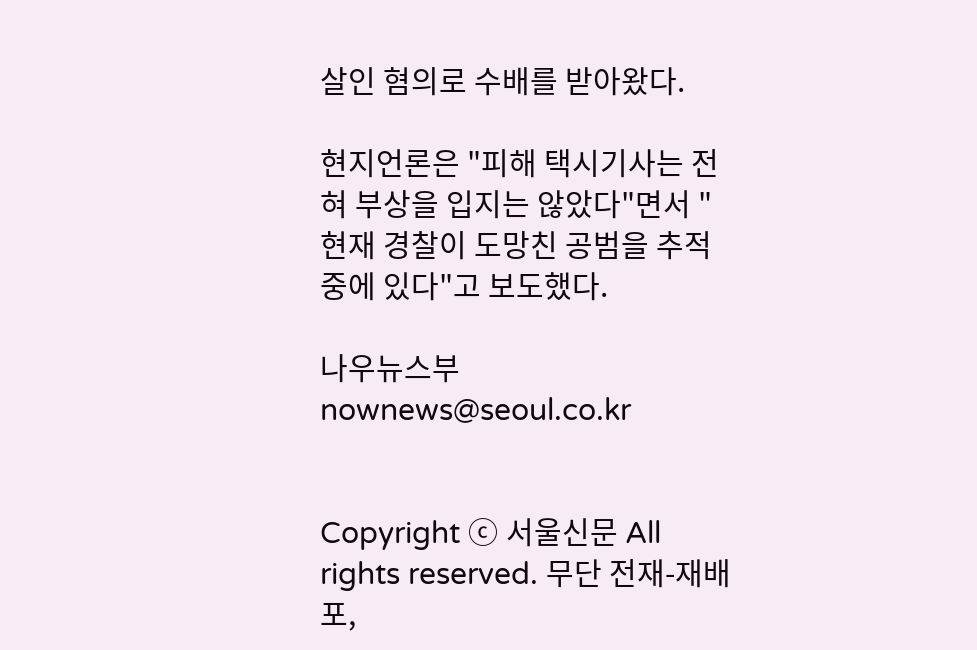살인 혐의로 수배를 받아왔다.

현지언론은 "피해 택시기사는 전혀 부상을 입지는 않았다"면서 "현재 경찰이 도망친 공범을 추적 중에 있다"고 보도했다.

나우뉴스부 nownews@seoul.co.kr


Copyright ⓒ 서울신문 All rights reserved. 무단 전재-재배포,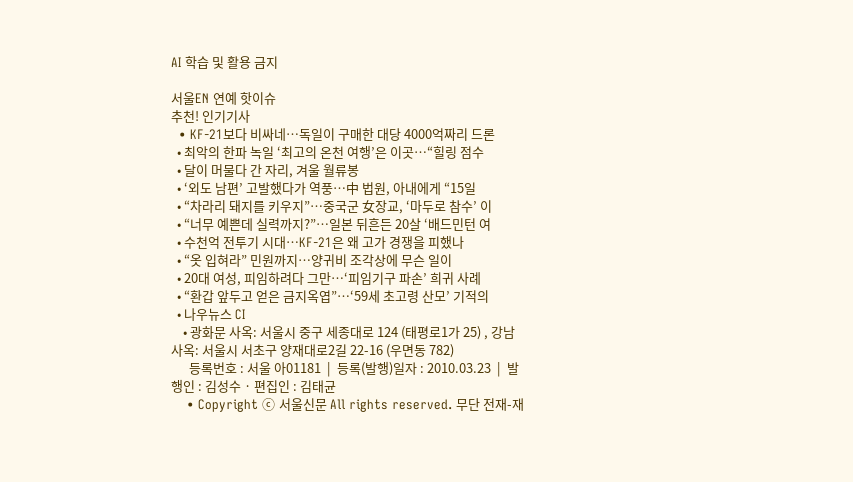AI 학습 및 활용 금지

서울EN 연예 핫이슈
추천! 인기기사
  • KF-21보다 비싸네…독일이 구매한 대당 4000억짜리 드론
  • 최악의 한파 녹일 ‘최고의 온천 여행’은 이곳…“힐링 점수
  • 달이 머물다 간 자리, 겨울 월류봉
  • ‘외도 남편’ 고발했다가 역풍…中 법원, 아내에게 “15일
  • “차라리 돼지를 키우지”…중국군 女장교, ‘마두로 참수’ 이
  • “너무 예쁜데 실력까지?”…일본 뒤흔든 20살 ‘배드민턴 여
  • 수천억 전투기 시대…KF-21은 왜 고가 경쟁을 피했나
  • “옷 입혀라” 민원까지…양귀비 조각상에 무슨 일이
  • 20대 여성, 피임하려다 그만…‘피임기구 파손’ 희귀 사례
  • “환갑 앞두고 얻은 금지옥엽”…‘59세 초고령 산모’ 기적의
  • 나우뉴스 CI
    • 광화문 사옥: 서울시 중구 세종대로 124 (태평로1가 25) , 강남 사옥: 서울시 서초구 양재대로2길 22-16 (우면동 782)
      등록번호 : 서울 아01181  |  등록(발행)일자 : 2010.03.23  |  발행인 : 김성수 · 편집인 : 김태균
    • Copyright ⓒ 서울신문 All rights reserved. 무단 전재-재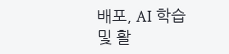배포, AI 학습 및 활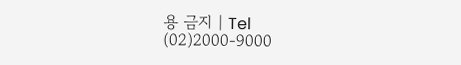용 금지 | Tel (02)2000-9000